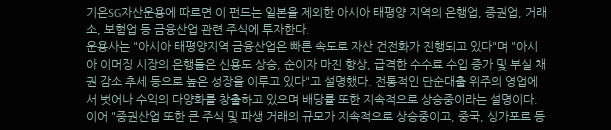기은SG자산운용에 따르면 이 펀드는 일본을 제외한 아시아 태평양 지역의 은행업, 증권업, 거래소, 보험업 등 금융산업 관련 주식에 투자한다.
운용사는 "아시아 태평양지역 금융산업은 빠른 속도로 자산 건전화가 진행되고 있다"며 "아시아 이머징 시장의 은행들은 신용도 상승, 순이자 마진 향상, 급격한 수수료 수입 증가 및 부실 채권 감소 추세 등으로 높은 성장을 이루고 있다"고 설명했다. 전통적인 단순대출 위주의 영업에서 벗어나 수익의 다양화를 창출하고 있으며 배당률 또한 지속적으로 상승중이라는 설명이다.
이어 "증권산업 또한 큰 주식 및 파생 거래의 규모가 지속적으로 상승중이고, 중국, 싱가포르 등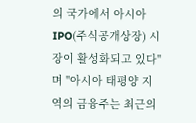의 국가에서 아시아 IPO(주식공개상장) 시장이 활성화되고 있다"며 "아시아 태평양 지역의 금융주는 최근의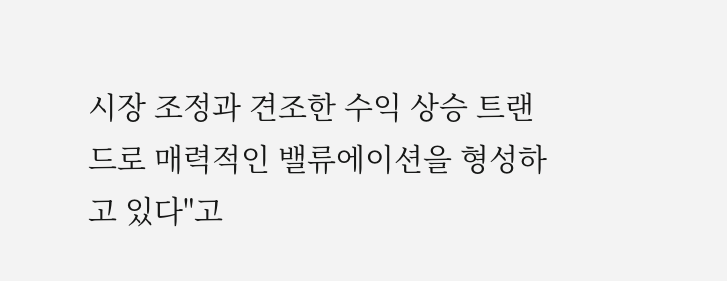시장 조정과 견조한 수익 상승 트랜드로 매력적인 밸류에이션을 형성하고 있다"고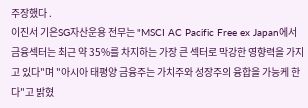주장했다 .
이진서 기은SG자산운용 전무는 "MSCI AC Pacific Free ex Japan에서 금융섹터는 최근 약 35%를 차지하는 가장 큰 섹터로 막강한 영향력을 가지고 있다"며 "아시아 태평양 금융주는 가치주와 성장주의 융합을 가능케 한다"고 밝혔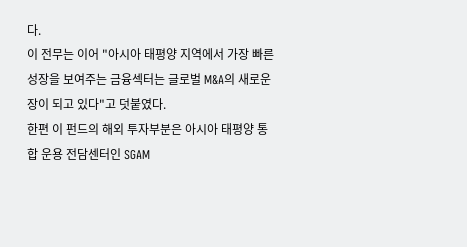다.
이 전무는 이어 "아시아 태평양 지역에서 가장 빠른 성장을 보여주는 금융섹터는 글로벌 M&A의 새로운 장이 되고 있다"고 덧붙였다.
한편 이 펀드의 해외 투자부분은 아시아 태평양 통합 운용 전담센터인 SGAM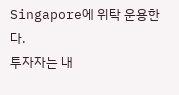Singapore에 위탁 운용한다.
투자자는 내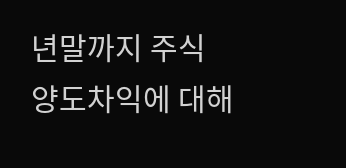년말까지 주식 양도차익에 대해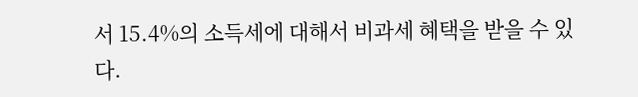서 15.4%의 소득세에 대해서 비과세 혜택을 받을 수 있다.